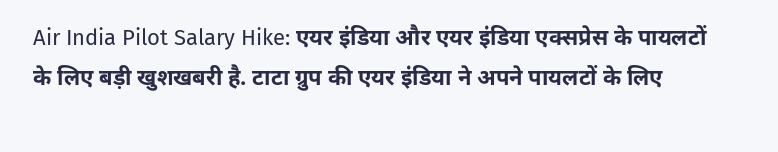Air India Pilot Salary Hike: एयर इंडिया और एयर इंडिया एक्सप्रेस के पायलटों के लिए बड़ी खुशखबरी है. टाटा ग्रुप की एयर इंडिया ने अपने पायलटों के लिए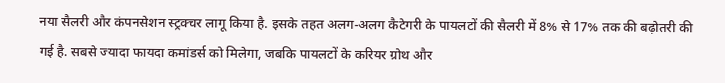नया सैलरी और कंपनसेशन स्ट्रक्चर लागू किया है. इसके तहत अलग-अलग कैटेगरी के पायलटों की सैलरी में 8% से 17% तक की बढ़ोतरी की गई है. सबसे ज्यादा फायदा कमांडर्स को मिलेगा, जबकि पायलटों के करियर ग्रोथ और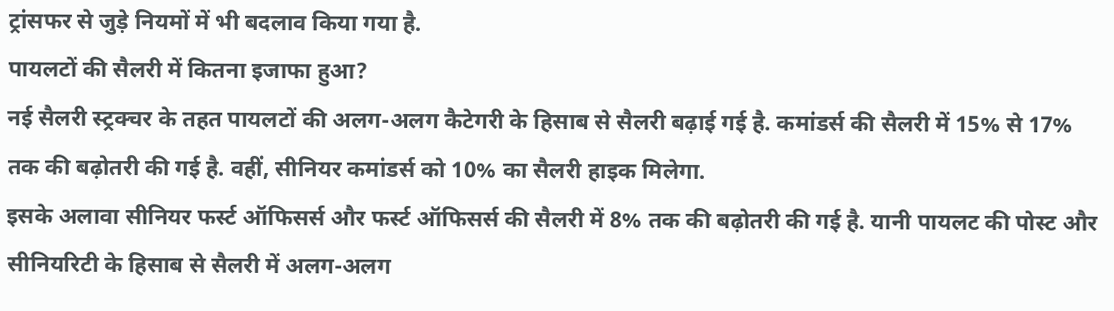ट्रांसफर से जुड़े नियमों में भी बदलाव किया गया है.
पायलटों की सैलरी में कितना इजाफा हुआ?
नई सैलरी स्ट्रक्चर के तहत पायलटों की अलग-अलग कैटेगरी के हिसाब से सैलरी बढ़ाई गई है. कमांडर्स की सैलरी में 15% से 17% तक की बढ़ोतरी की गई है. वहीं, सीनियर कमांडर्स को 10% का सैलरी हाइक मिलेगा.
इसके अलावा सीनियर फर्स्ट ऑफिसर्स और फर्स्ट ऑफिसर्स की सैलरी में 8% तक की बढ़ोतरी की गई है. यानी पायलट की पोस्ट और सीनियरिटी के हिसाब से सैलरी में अलग-अलग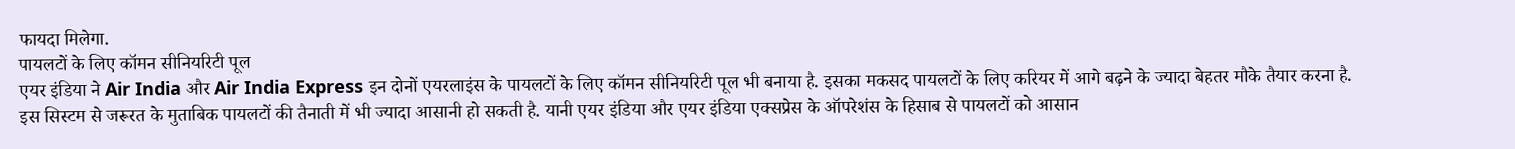फायदा मिलेगा.
पायलटों के लिए कॉमन सीनियरिटी पूल
एयर इंडिया ने Air India और Air India Express इन दोनों एयरलाइंस के पायलटों के लिए कॉमन सीनियरिटी पूल भी बनाया है. इसका मकसद पायलटों के लिए करियर में आगे बढ़ने के ज्यादा बेहतर मौके तैयार करना है.
इस सिस्टम से जरूरत के मुताबिक पायलटों की तैनाती में भी ज्यादा आसानी हो सकती है. यानी एयर इंडिया और एयर इंडिया एक्सप्रेस के ऑपरेशंस के हिसाब से पायलटों को आसान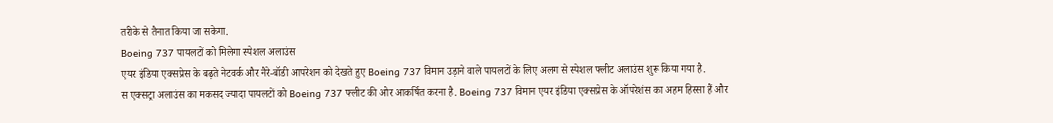तरीके से तैनात किया जा सकेगा.
Boeing 737 पायलटों को मिलेगा स्पेशल अलाउंस
एयर इंडिया एक्सप्रेस के बढ़ते नेटवर्क और नैरे-बॉडी आपरेशन को देखते हुए Boeing 737 विमान उड़ाने वाले पायलटों के लिए अलग से स्पेशल फ्लीट अलाउंस शुरू किया गया है.
स एक्सट्रा अलाउंस का मकसद ज्यादा पायलटों को Boeing 737 फ्लीट की ओर आकर्षित करना है. Boeing 737 विमान एयर इंडिया एक्सप्रेस के ऑपरेशंस का अहम हिस्सा हैं और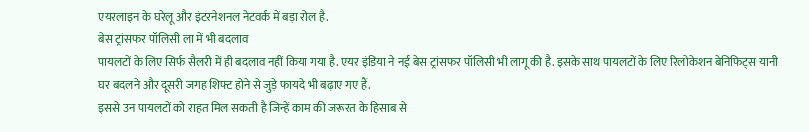एयरलाइन के घरेलू और इंटरनेशनल नेटवर्क में बड़ा रोल है.
बेस ट्रांसफर पॉलिसी ला में भी बदलाव
पायलटों के लिए सिर्फ सैलरी में ही बदलाव नहीं किया गया है. एयर इंडिया ने नई बेस ट्रांसफर पॉलिसी भी लागू की है. इसके साथ पायलटों के लिए रिलोकेशन बेनिफिट्स यानी घर बदलने और दूसरी जगह शिफ्ट होने से जुड़े फायदे भी बढ़ाए गए हैं.
इससे उन पायलटों को राहत मिल सकती है जिन्हें काम की जरूरत के हिसाब से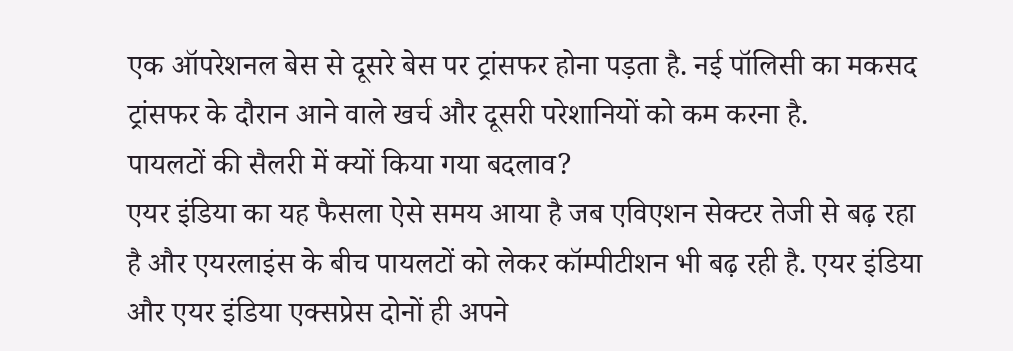एक ऑपरेशनल बेस से दूसरे बेस पर ट्रांसफर होना पड़ता है. नई पॉलिसी का मकसद ट्रांसफर के दौरान आने वाले खर्च और दूसरी परेशानियों को कम करना है.
पायलटों की सैलरी में क्यों किया गया बदलाव?
एयर इंडिया का यह फैसला ऐसे समय आया है जब एविएशन सेक्टर तेजी से बढ़ रहा है और एयरलाइंस के बीच पायलटों को लेकर कॉम्पीटीशन भी बढ़ रही है. एयर इंडिया और एयर इंडिया एक्सप्रेस दोनों ही अपने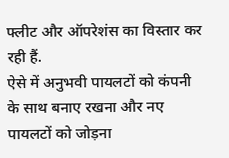फ्लीट और ऑपरेशंस का विस्तार कर रही हैं.
ऐसे में अनुभवी पायलटों को कंपनी के साथ बनाए रखना और नए पायलटों को जोड़ना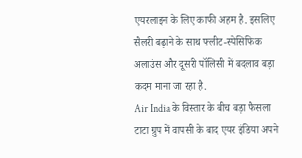एयरलाइन के लिए काफी अहम है. इसलिए सैलरी बढ़ाने के साथ फ्लीट-स्पेसिफिक अलाउंस और दूसरी पॉलिसी में बदलाव बड़ा कदम माना जा रहा है.
Air India के विस्तार के बीच बड़ा फैसला
टाटा ग्रुप में वापसी के बाद एयर इंडिया अपने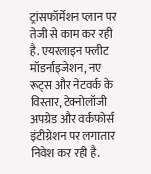ट्रांसफॉर्मेशन प्लान पर तेजी से काम कर रही है. एयरलाइन फ्लीट मॉडर्नाइजेशन, नए रूट्स और नेटवर्क के विस्तार, टेक्नोलॉजी अपग्रेड और वर्कफोर्स इंटीग्रेशन पर लगातार निवेश कर रही है.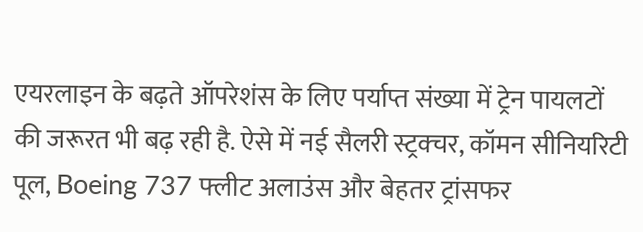एयरलाइन के बढ़ते ऑपरेशंस के लिए पर्याप्त संख्या में ट्रेन पायलटों की जरूरत भी बढ़ रही है. ऐसे में नई सैलरी स्ट्रक्चर, कॉमन सीनियरिटी पूल, Boeing 737 फ्लीट अलाउंस और बेहतर ट्रांसफर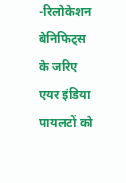-रिलोकेशन बेनिफिट्स के जरिए एयर इंडिया पायलटों को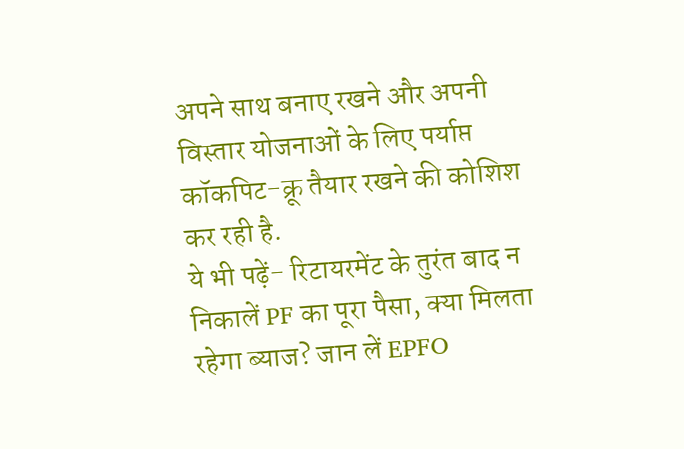अपने साथ बनाए रखने और अपनी विस्तार योजनाओं के लिए पर्याप्त कॉकपिट-क्रू तैयार रखने की कोशिश कर रही है.
ये भी पढ़ें- रिटायरमेंट के तुरंत बाद न निकालें PF का पूरा पैसा, क्या मिलता रहेगा ब्याज? जान लें EPFO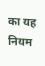का यह नियम